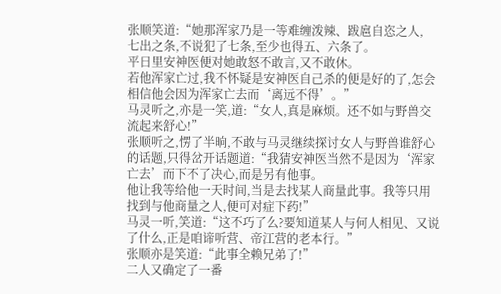张顺笑道:“她那浑家乃是一等难缠泼辣、跋扈自恣之人,
七出之条,不说犯了七条,至少也得五、六条了。
平日里安神医便对她敢怒不敢言,又不敢休。
若他浑家亡过,我不怀疑是安神医自己杀的便是好的了,怎会相信他会因为浑家亡去而‘离远不得’。”
马灵听之,亦是一笑,道:“女人,真是麻烦。还不如与野兽交流起来舒心!”
张顺听之,愣了半晌,不敢与马灵继续探讨女人与野兽谁舒心的话题,只得岔开话题道:“我猜安神医当然不是因为‘浑家亡去’而下不了决心,而是另有他事。
他让我等给他一天时间,当是去找某人商量此事。我等只用找到与他商量之人,便可对症下药!”
马灵一听,笑道:“这不巧了么?要知道某人与何人相见、又说了什么,正是咱谛听营、帝江营的老本行。”
张顺亦是笑道:“此事全赖兄弟了!”
二人又确定了一番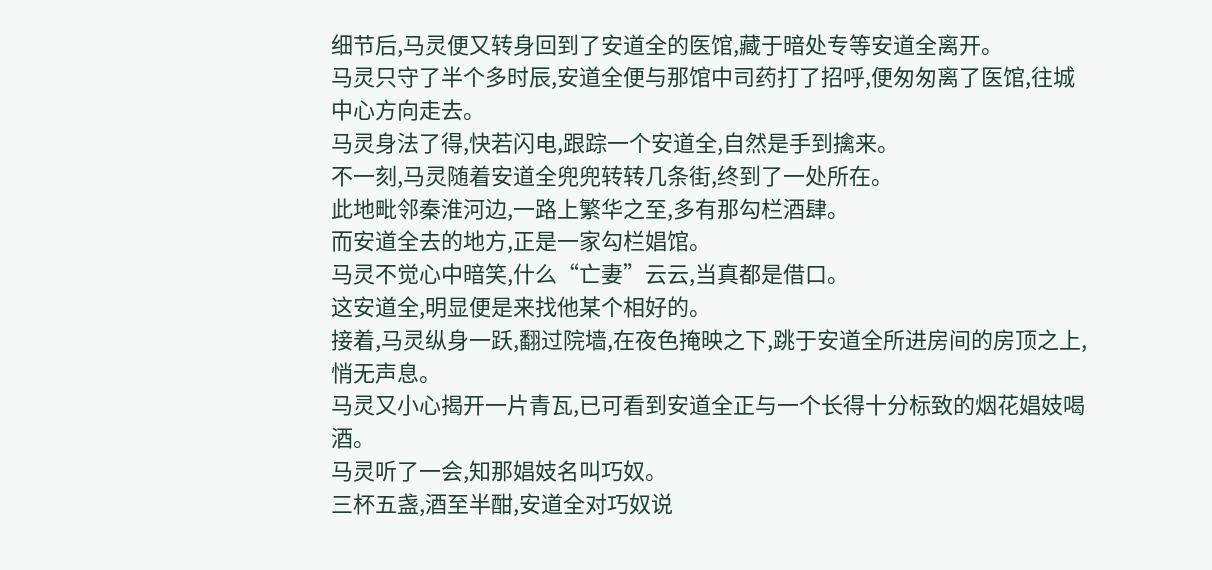细节后,马灵便又转身回到了安道全的医馆,藏于暗处专等安道全离开。
马灵只守了半个多时辰,安道全便与那馆中司药打了招呼,便匆匆离了医馆,往城中心方向走去。
马灵身法了得,快若闪电,跟踪一个安道全,自然是手到擒来。
不一刻,马灵随着安道全兜兜转转几条街,终到了一处所在。
此地毗邻秦淮河边,一路上繁华之至,多有那勾栏酒肆。
而安道全去的地方,正是一家勾栏娼馆。
马灵不觉心中暗笑,什么“亡妻”云云,当真都是借口。
这安道全,明显便是来找他某个相好的。
接着,马灵纵身一跃,翻过院墙,在夜色掩映之下,跳于安道全所进房间的房顶之上,悄无声息。
马灵又小心揭开一片青瓦,已可看到安道全正与一个长得十分标致的烟花娼妓喝酒。
马灵听了一会,知那娼妓名叫巧奴。
三杯五盏,酒至半酣,安道全对巧奴说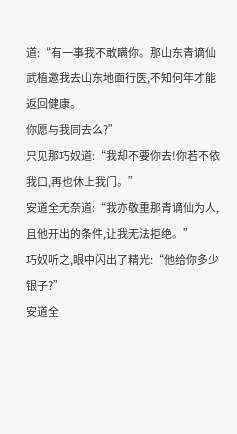道:“有一事我不敢瞒你。那山东青谪仙武植邀我去山东地面行医,不知何年才能返回健康。
你愿与我同去么?”
只见那巧奴道:“我却不要你去!你若不依我口,再也休上我门。”
安道全无奈道:“我亦敬重那青谪仙为人,且他开出的条件,让我无法拒绝。”
巧奴听之,眼中闪出了精光:“他给你多少银子?”
安道全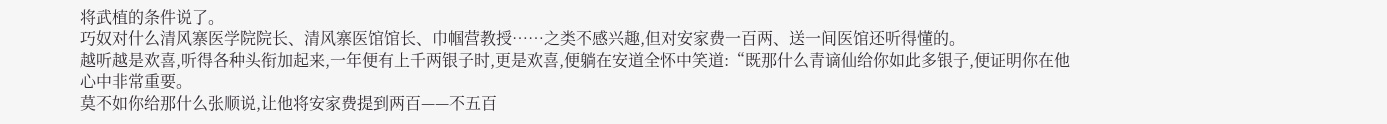将武植的条件说了。
巧奴对什么清风寨医学院院长、清风寨医馆馆长、巾帼营教授……之类不感兴趣,但对安家费一百两、送一间医馆还听得懂的。
越听越是欢喜,听得各种头衔加起来,一年便有上千两银子时,更是欢喜,便躺在安道全怀中笑道:“既那什么青谪仙给你如此多银子,便证明你在他心中非常重要。
莫不如你给那什么张顺说,让他将安家费提到两百——不五百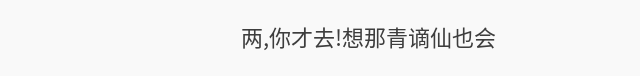两,你才去!想那青谪仙也会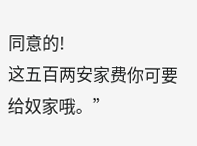同意的!
这五百两安家费你可要给奴家哦。”